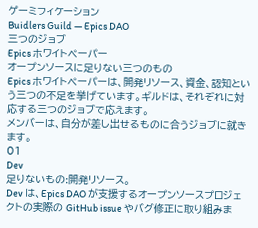ゲーミフィケーション
Buidlers Guild — Epics DAO
三つのジョブ
Epics ホワイトペーパー
オープンソースに足りない三つのもの
Epics ホワイトペーパーは、開発リソース、資金、認知という三つの不足を挙げています。ギルドは、それぞれに対応する三つのジョブで応えます。
メンバーは、自分が差し出せるものに合うジョブに就きます。
01
Dev
足りないもの:開発リソース。
Dev は、Epics DAO が支援するオープンソースプロジェクトの実際の GitHub issue やバグ修正に取り組みま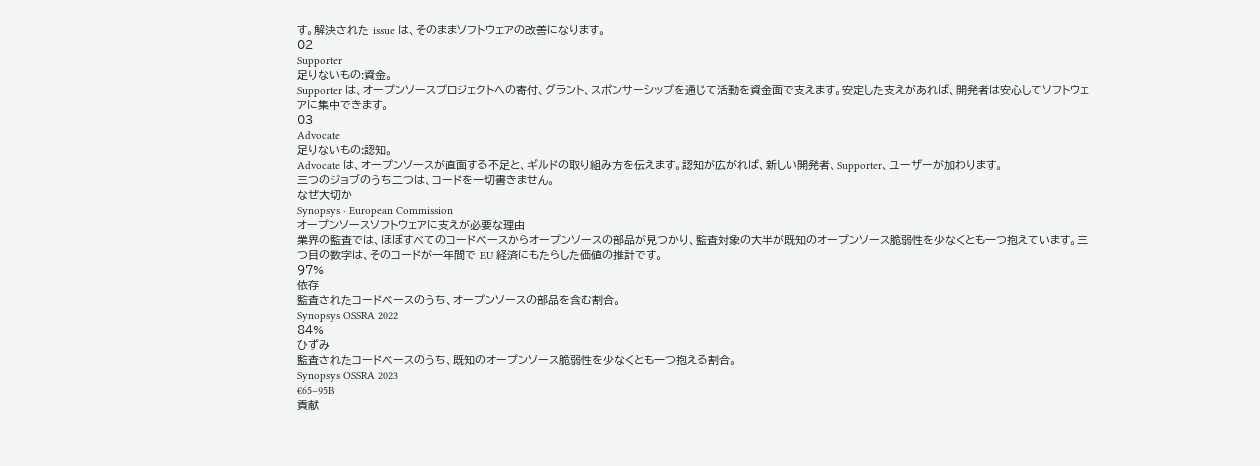す。解決された issue は、そのままソフトウェアの改善になります。
02
Supporter
足りないもの:資金。
Supporter は、オープンソースプロジェクトへの寄付、グラント、スポンサーシップを通じて活動を資金面で支えます。安定した支えがあれば、開発者は安心してソフトウェアに集中できます。
03
Advocate
足りないもの:認知。
Advocate は、オープンソースが直面する不足と、ギルドの取り組み方を伝えます。認知が広がれば、新しい開発者、Supporter、ユーザーが加わります。
三つのジョブのうち二つは、コードを一切書きません。
なぜ大切か
Synopsys · European Commission
オープンソースソフトウェアに支えが必要な理由
業界の監査では、ほぼすべてのコードベースからオープンソースの部品が見つかり、監査対象の大半が既知のオープンソース脆弱性を少なくとも一つ抱えています。三つ目の数字は、そのコードが一年間で EU 経済にもたらした価値の推計です。
97%
依存
監査されたコードベースのうち、オープンソースの部品を含む割合。
Synopsys OSSRA 2022
84%
ひずみ
監査されたコードベースのうち、既知のオープンソース脆弱性を少なくとも一つ抱える割合。
Synopsys OSSRA 2023
€65–95B
貢献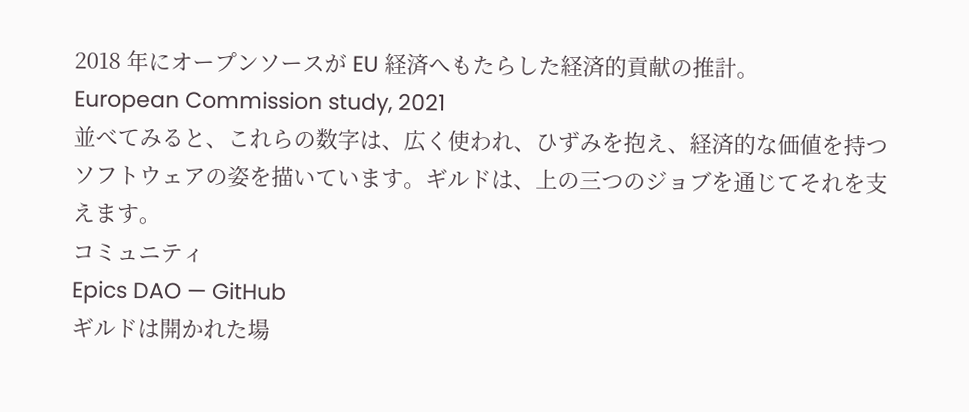2018 年にオープンソースが EU 経済へもたらした経済的貢献の推計。
European Commission study, 2021
並べてみると、これらの数字は、広く使われ、ひずみを抱え、経済的な価値を持つソフトウェアの姿を描いています。ギルドは、上の三つのジョブを通じてそれを支えます。
コミュニティ
Epics DAO — GitHub
ギルドは開かれた場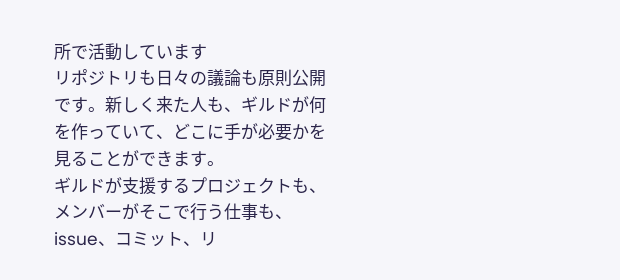所で活動しています
リポジトリも日々の議論も原則公開です。新しく来た人も、ギルドが何を作っていて、どこに手が必要かを見ることができます。
ギルドが支援するプロジェクトも、メンバーがそこで行う仕事も、issue、コミット、リ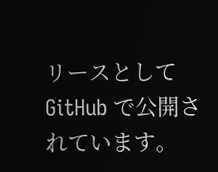リースとして GitHub で公開されています。